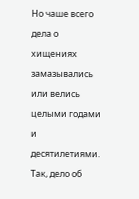Но чаше всего дела о хищениях замазывались или велись целыми годами и десятилетиями. Так, дело об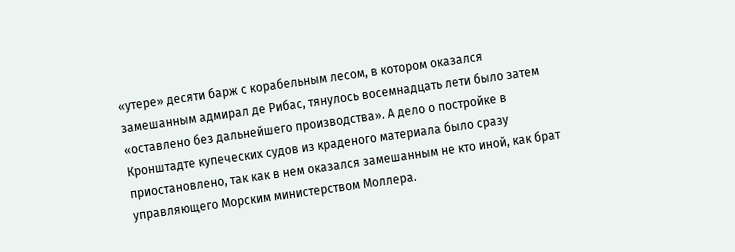«утере» десяти барж с корабельным лесом, в котором оказался замешанным адмирал де Рибас, тянулось восемнадцать лети было затем «оставлено без дальнейшего производства». А дело о постройке в Кронштадте купеческих судов из краденого материала было сразу приостановлено, так как в нем оказался замешанным не кто иной, как брат управляющего Морским министерством Моллера.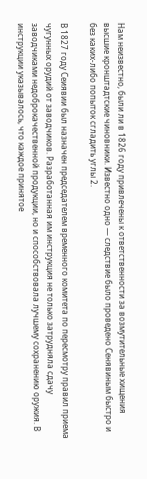Нам неизвестно, были ли в 1826 году привлечены к ответственности за возмутительные хищения высшие кронштадтские чиновники. Известно одно — следствие было проведено Сенявиным быстро и без каких-либо попыток сгладить углы 2.

В 1827 году Сеиявии был назначен председателем временного комитета по пересмотру правил приема чугунных орудий от заводчиков. Разработанная им инструкция не только затрудняла сдачу заводчиками недоброкачественной продукции, но и способствовала лучшему сохранению оружия. В инструкции указывалось, что каждое принятое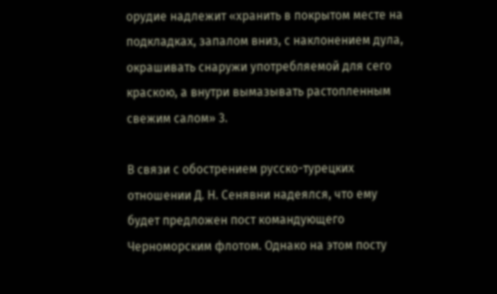орудие надлежит «хранить в покрытом месте на подкладках, запалом вниз, с наклонением дула, окрашивать снаружи употребляемой для сего краскою, а внутри вымазывать растопленным свежим салом» 3.

В связи с обострением русско-турецких отношении Д. Н. Сенявни надеялся, что ему будет предложен пост командующего Черноморским флотом. Однако на этом посту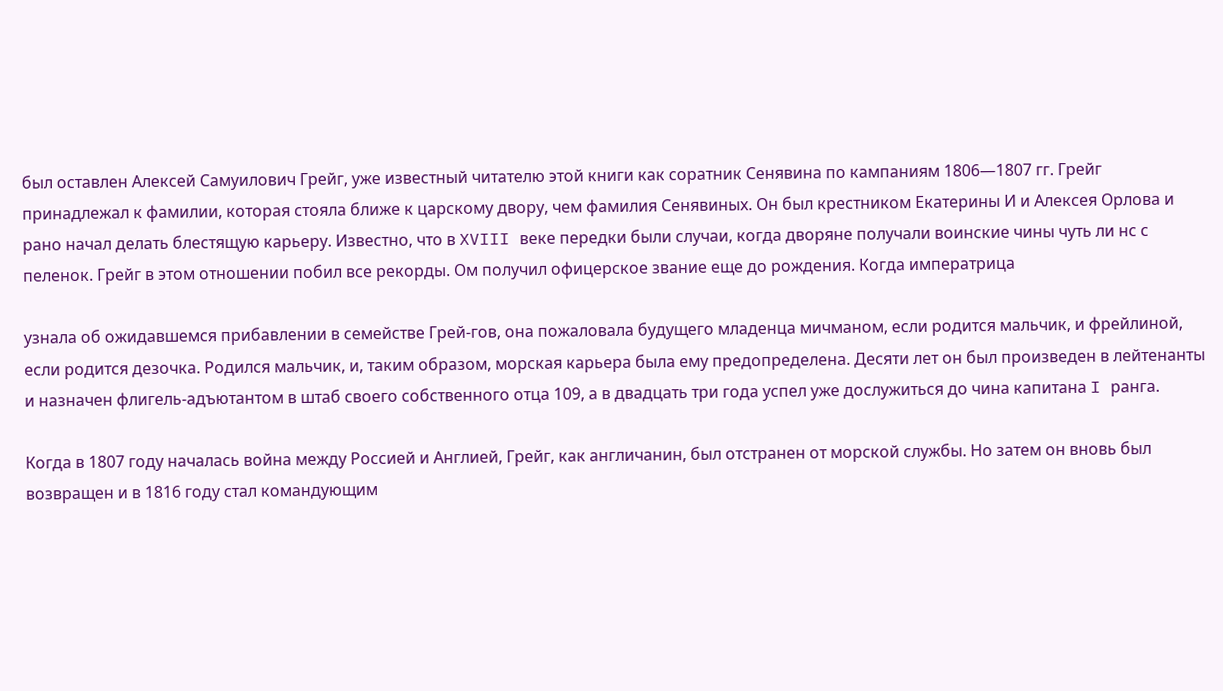был оставлен Алексей Самуилович Грейг, уже известный читателю этой книги как соратник Сенявина по кампаниям 1806—1807 гг. Грейг принадлежал к фамилии, которая стояла ближе к царскому двору, чем фамилия Сенявиных. Он был крестником Екатерины И и Алексея Орлова и рано начал делать блестящую карьеру. Известно, что в XVIII веке передки были случаи, когда дворяне получали воинские чины чуть ли нс с пеленок. Грейг в этом отношении побил все рекорды. Ом получил офицерское звание еще до рождения. Когда императрица

узнала об ожидавшемся прибавлении в семействе Грей-гов, она пожаловала будущего младенца мичманом, если родится мальчик, и фрейлиной, если родится дезочка. Родился мальчик, и, таким образом, морская карьера была ему предопределена. Десяти лет он был произведен в лейтенанты и назначен флигель-адъютантом в штаб своего собственного отца 109, а в двадцать три года успел уже дослужиться до чина капитана I ранга.

Когда в 1807 году началась война между Россией и Англией, Грейг, как англичанин, был отстранен от морской службы. Но затем он вновь был возвращен и в 1816 году стал командующим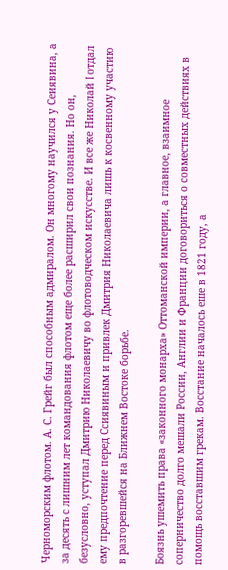Черноморским флотом. А. С. Грейг был способным адмиралом. Он многому научился у Сеиявина, а за десять с лишним лет командования флотом еще более расширил свои познания. Но он, безусловно, уступал Дмитрию Николаевичу во флотоводческом искусстве. И все же Николай I отдал ему предпочтение перед Ссиявиным и привлек Дмитрия Николаевича лишь к косвенному участию в разгоревшейся на Ближнем Востоке борьбе.

Боязнь ушемить права «законного монарха» Оттоманской империи, а главное, взаимное соперничество долго мешали России, Англии и Франции договориться о совместных действиях в помощь восставшим грекам. Восстание началось еше в 1821 году, а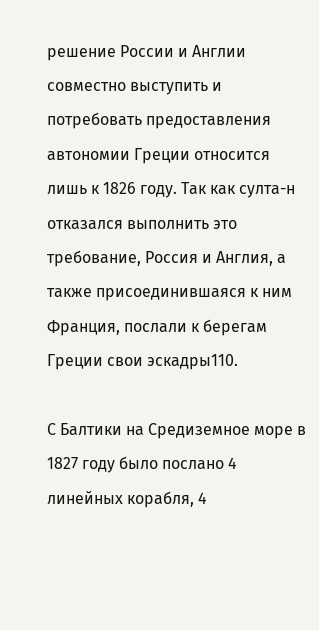решение России и Англии совместно выступить и потребовать предоставления автономии Греции относится лишь к 1826 году. Так как султа-н отказался выполнить это требование, Россия и Англия, а также присоединившаяся к ним Франция, послали к берегам Греции свои эскадры110.

С Балтики на Средиземное море в 1827 году было послано 4 линейных корабля, 4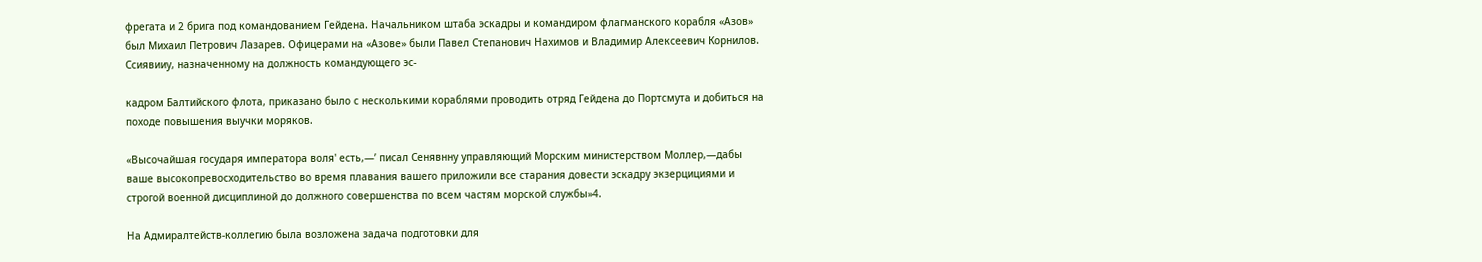фрегата и 2 брига под командованием Гейдена. Начальником штаба эскадры и командиром флагманского корабля «Азов» был Михаил Петрович Лазарев. Офицерами на «Азове» были Павел Степанович Нахимов и Владимир Алексеевич Корнилов. Ссиявииу, назначенному на должность командующего эс-

кадром Балтийского флота, приказано было с несколькими кораблями проводить отряд Гейдена до Портсмута и добиться на походе повышения выучки моряков.

«Высочайшая государя императора воля' есть,—’ писал Сенявнну управляющий Морским министерством Моллер,—дабы ваше высокопревосходительство во время плавания вашего приложили все старания довести эскадру экзерцициями и строгой военной дисциплиной до должного совершенства по всем частям морской службы»4.

На Адмиралтейств-коллегию была возложена задача подготовки для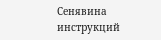Сенявина инструкций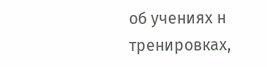об учениях н тренировках,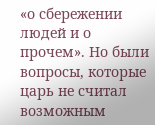«о сбережении людей и о прочем». Но были вопросы, которые царь не считал возможным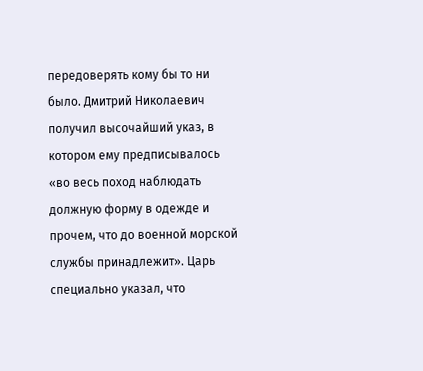передоверять кому бы то ни было. Дмитрий Николаевич получил высочайший указ, в котором ему предписывалось «во весь поход наблюдать должную форму в одежде и прочем, что до военной морской службы принадлежит». Царь специально указал, что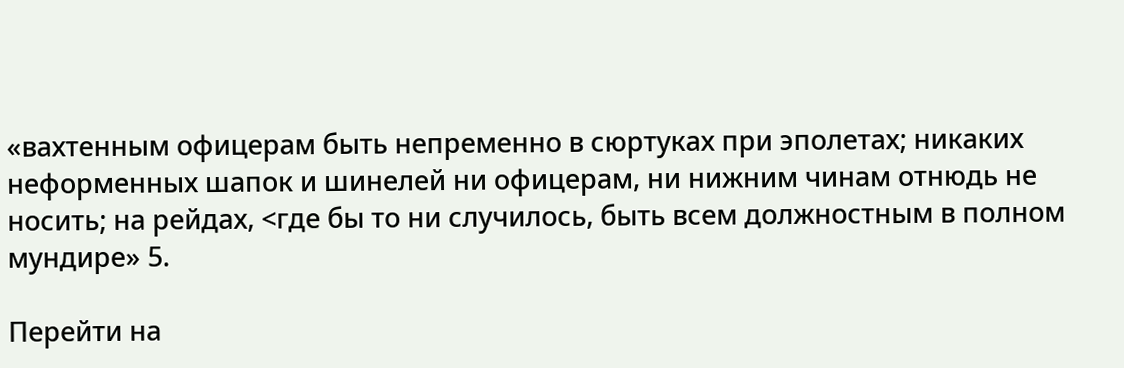«вахтенным офицерам быть непременно в сюртуках при эполетах; никаких неформенных шапок и шинелей ни офицерам, ни нижним чинам отнюдь не носить; на рейдах, <где бы то ни случилось, быть всем должностным в полном мундире» 5.

Перейти на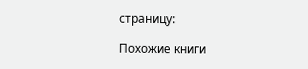страницу:

Похожие книги